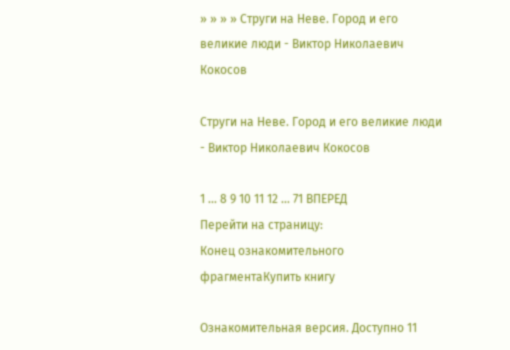» » » » Струги на Неве. Город и его великие люди - Виктор Николаевич Кокосов

Струги на Неве. Город и его великие люди - Виктор Николаевич Кокосов

1 ... 8 9 10 11 12 ... 71 ВПЕРЕД
Перейти на страницу:
Конец ознакомительного фрагментаКупить книгу

Ознакомительная версия. Доступно 11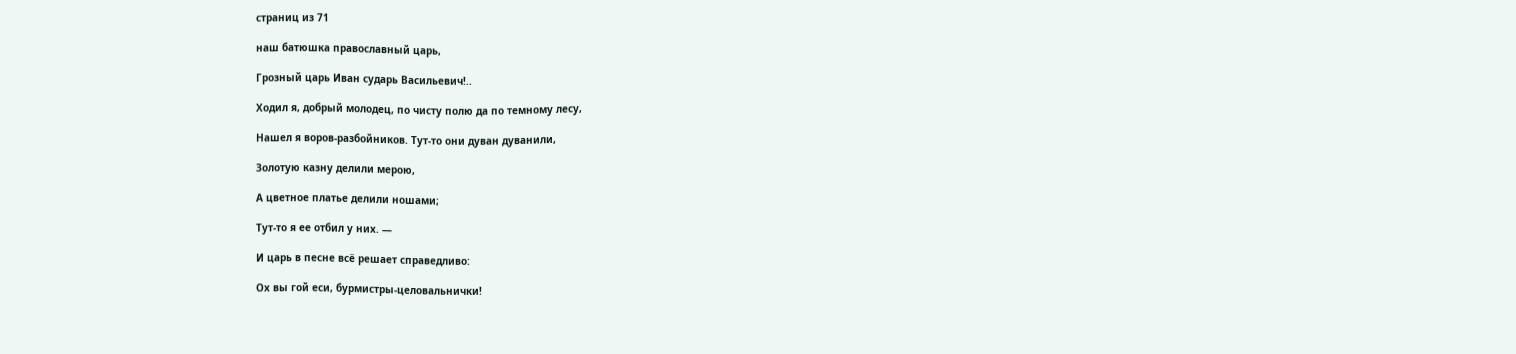страниц из 71

наш батюшка православный царь,

Грозный царь Иван сударь Васильевич!..

Ходил я, добрый молодец, по чисту полю да по темному лесу,

Нашел я воров-разбойников. Тут-то они дуван дуванили,

Золотую казну делили мерою,

А цветное платье делили ношами;

Тут-то я ее отбил у них. —

И царь в песне всё решает справедливо:

Ох вы гой еси, бурмистры-целовальнички!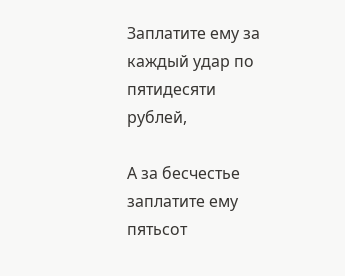Заплатите ему за каждый удар по пятидесяти рублей,

А за бесчестье заплатите ему пятьсот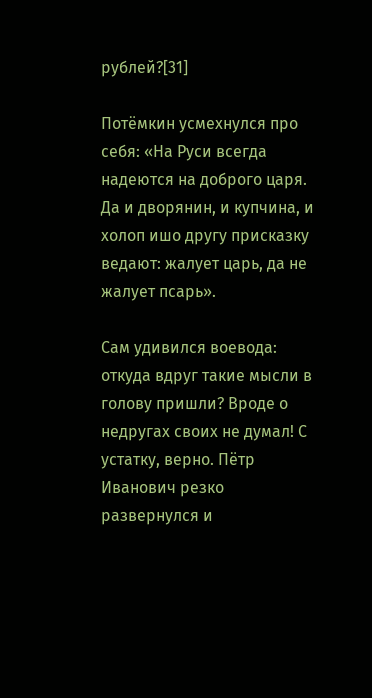рублей?[31]

Потёмкин усмехнулся про себя: «На Руси всегда надеются на доброго царя. Да и дворянин, и купчина, и холоп ишо другу присказку ведают: жалует царь, да не жалует псарь».

Сам удивился воевода: откуда вдруг такие мысли в голову пришли? Вроде о недругах своих не думал! С устатку, верно. Пётр Иванович резко развернулся и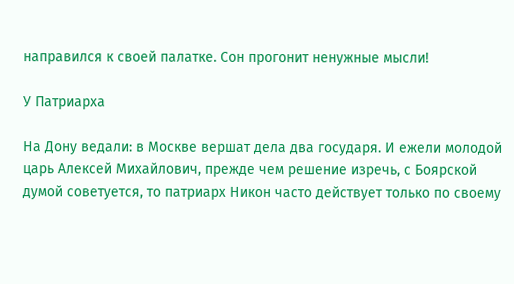направился к своей палатке. Сон прогонит ненужные мысли!

У Патриарха

На Дону ведали: в Москве вершат дела два государя. И ежели молодой царь Алексей Михайлович, прежде чем решение изречь, с Боярской думой советуется, то патриарх Никон часто действует только по своему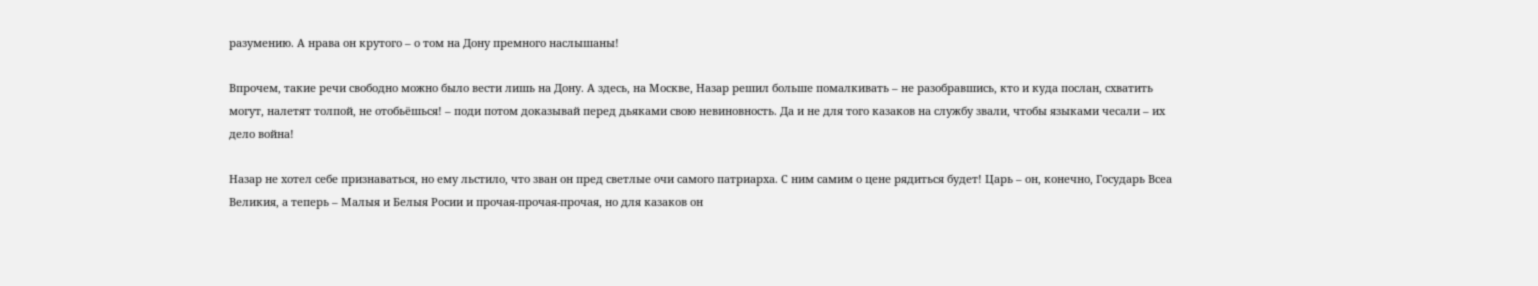разумению. А нрава он крутого – о том на Дону премного наслышаны!

Впрочем, такие речи свободно можно было вести лишь на Дону. А здесь, на Москве, Назар решил больше помалкивать – не разобравшись, кто и куда послан, схватить могут, налетят толпой, не отобьёшься! – поди потом доказывай перед дьяками свою невиновность. Да и не для того казаков на службу звали, чтобы языками чесали – их дело война!

Назар не хотел себе признаваться, но ему льстило, что зван он пред светлые очи самого патриарха. С ним самим о цене рядиться будет! Царь – он, конечно, Государь Всеа Великия, а теперь – Малыя и Белыя Росии и прочая-прочая-прочая, но для казаков он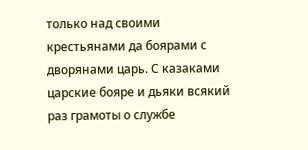только над своими крестьянами да боярами с дворянами царь. С казаками царские бояре и дьяки всякий раз грамоты о службе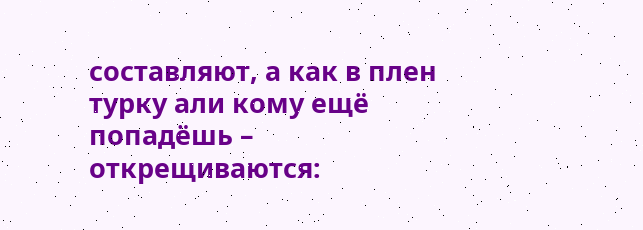составляют, а как в плен турку али кому ещё попадёшь – открещиваются: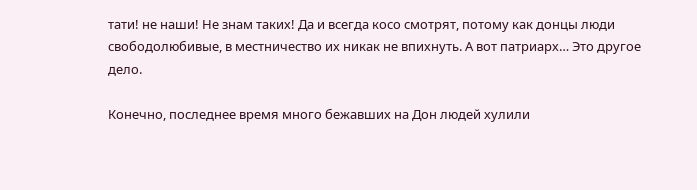тати! не наши! Не знам таких! Да и всегда косо смотрят, потому как донцы люди свободолюбивые, в местничество их никак не впихнуть. А вот патриарх… Это другое дело.

Конечно, последнее время много бежавших на Дон людей хулили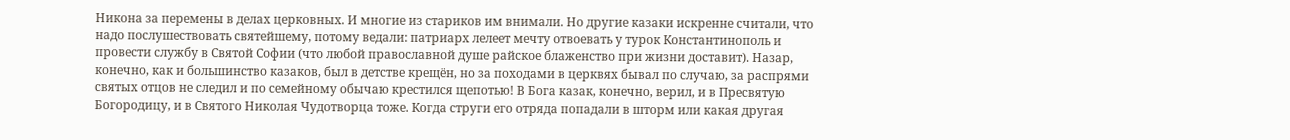Никона за перемены в делах церковных. И многие из стариков им внимали. Но другие казаки искренне считали, что надо послушествовать святейшему, потому ведали: патриарх лелеет мечту отвоевать у турок Константинополь и провести службу в Святой Софии (что любой православной душе райское блаженство при жизни доставит). Назар, конечно, как и большинство казаков, был в детстве крещён, но за походами в церквях бывал по случаю, за распрями святых отцов не следил и по семейному обычаю крестился щепотью! В Бога казак, конечно, верил, и в Пресвятую Богородицу, и в Святого Николая Чудотворца тоже. Когда струги его отряда попадали в шторм или какая другая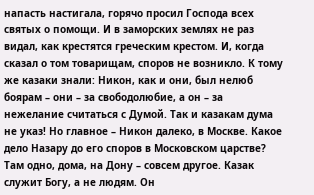напасть настигала, горячо просил Господа всех святых о помощи. И в заморских землях не раз видал, как крестятся греческим крестом. И, когда сказал о том товарищам, споров не возникло. К тому же казаки знали: Никон, как и они, был нелюб боярам – они – за свободолюбие, а он – за нежелание считаться с Думой. Так и казакам дума не указ! Но главное – Никон далеко, в Москве. Какое дело Назару до его споров в Московском царстве? Там одно, дома, на Дону – совсем другое. Казак служит Богу, а не людям. Он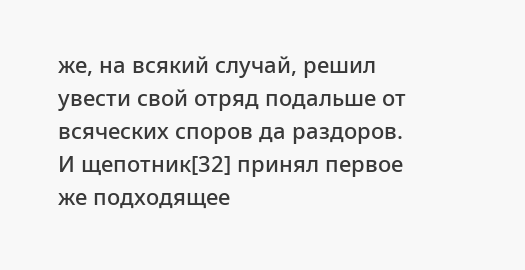же, на всякий случай, решил увести свой отряд подальше от всяческих споров да раздоров. И щепотник[32] принял первое же подходящее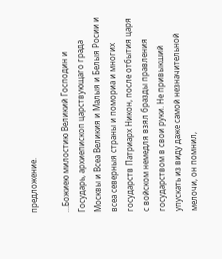предложение.

…Божиею милостию Великий Господин и Государь, архиепископ царствующаго града Москвы и Всеа Великия и Малыя и Белыя Росии и всеа северныя страны и помориа и многих государств Патриарх Никон, после отбытия царя с войском немедля взял бразды правления государством в свои руки. Не привыкший упускать из виду даже самой незначительной мелочи, он помнил,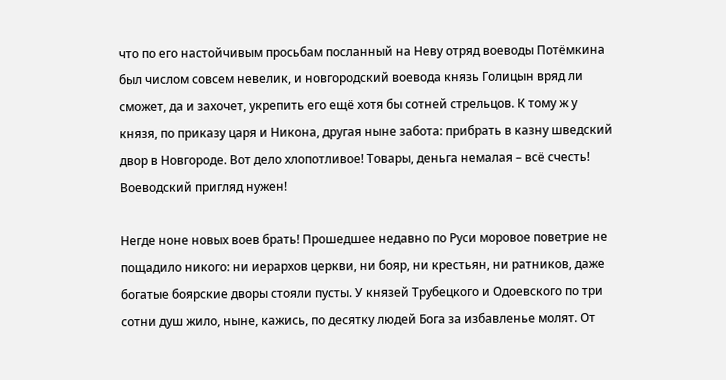что по его настойчивым просьбам посланный на Неву отряд воеводы Потёмкина был числом совсем невелик, и новгородский воевода князь Голицын вряд ли сможет, да и захочет, укрепить его ещё хотя бы сотней стрельцов. К тому ж у князя, по приказу царя и Никона, другая ныне забота: прибрать в казну шведский двор в Новгороде. Вот дело хлопотливое! Товары, деньга немалая – всё счесть! Воеводский пригляд нужен!

Негде ноне новых воев брать! Прошедшее недавно по Руси моровое поветрие не пощадило никого: ни иерархов церкви, ни бояр, ни крестьян, ни ратников, даже богатые боярские дворы стояли пусты. У князей Трубецкого и Одоевского по три сотни душ жило, ныне, кажись, по десятку людей Бога за избавленье молят. От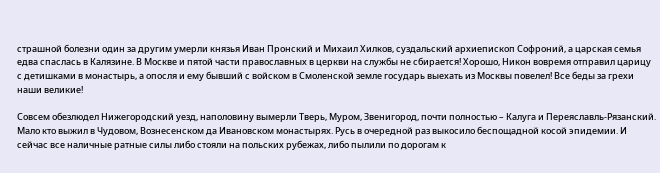страшной болезни один за другим умерли князья Иван Пронский и Михаил Хилков, суздальский архиепископ Софроний, а царская семья едва спаслась в Калязине. В Москве и пятой части православных в церкви на службы не сбирается! Хорошо, Никон вовремя отправил царицу с детишками в монастырь, а опосля и ему бывший с войском в Смоленской земле государь выехать из Москвы повелел! Все беды за грехи наши великие!

Совсем обезлюдел Нижегородский уезд, наполовину вымерли Тверь, Муром, Звенигород, почти полностью – Калуга и Переяславль-Рязанский. Мало кто выжил в Чудовом, Вознесенском да Ивановском монастырях. Русь в очередной раз выкосило беспощадной косой эпидемии. И сейчас все наличные ратные силы либо стояли на польских рубежах, либо пылили по дорогам к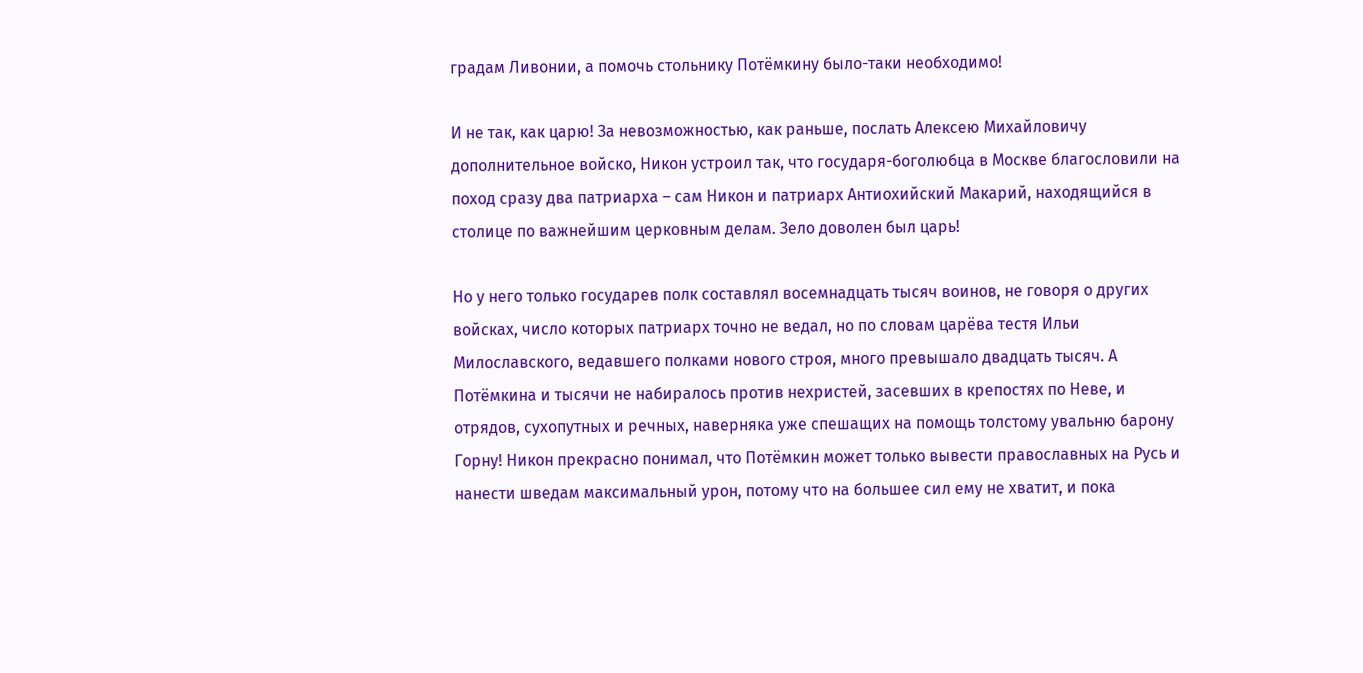градам Ливонии, а помочь стольнику Потёмкину было-таки необходимо!

И не так, как царю! За невозможностью, как раньше, послать Алексею Михайловичу дополнительное войско, Никон устроил так, что государя-боголюбца в Москве благословили на поход сразу два патриарха – сам Никон и патриарх Антиохийский Макарий, находящийся в столице по важнейшим церковным делам. Зело доволен был царь!

Но у него только государев полк составлял восемнадцать тысяч воинов, не говоря о других войсках, число которых патриарх точно не ведал, но по словам царёва тестя Ильи Милославского, ведавшего полками нового строя, много превышало двадцать тысяч. А Потёмкина и тысячи не набиралось против нехристей, засевших в крепостях по Неве, и отрядов, сухопутных и речных, наверняка уже спешащих на помощь толстому увальню барону Горну! Никон прекрасно понимал, что Потёмкин может только вывести православных на Русь и нанести шведам максимальный урон, потому что на большее сил ему не хватит, и пока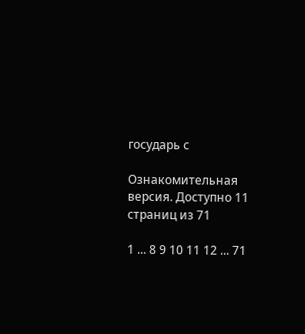государь с

Ознакомительная версия. Доступно 11 страниц из 71

1 ... 8 9 10 11 12 ... 71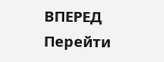ВПЕРЕД
Перейти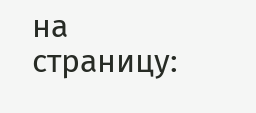на страницу: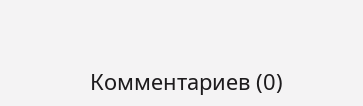Комментариев (0)